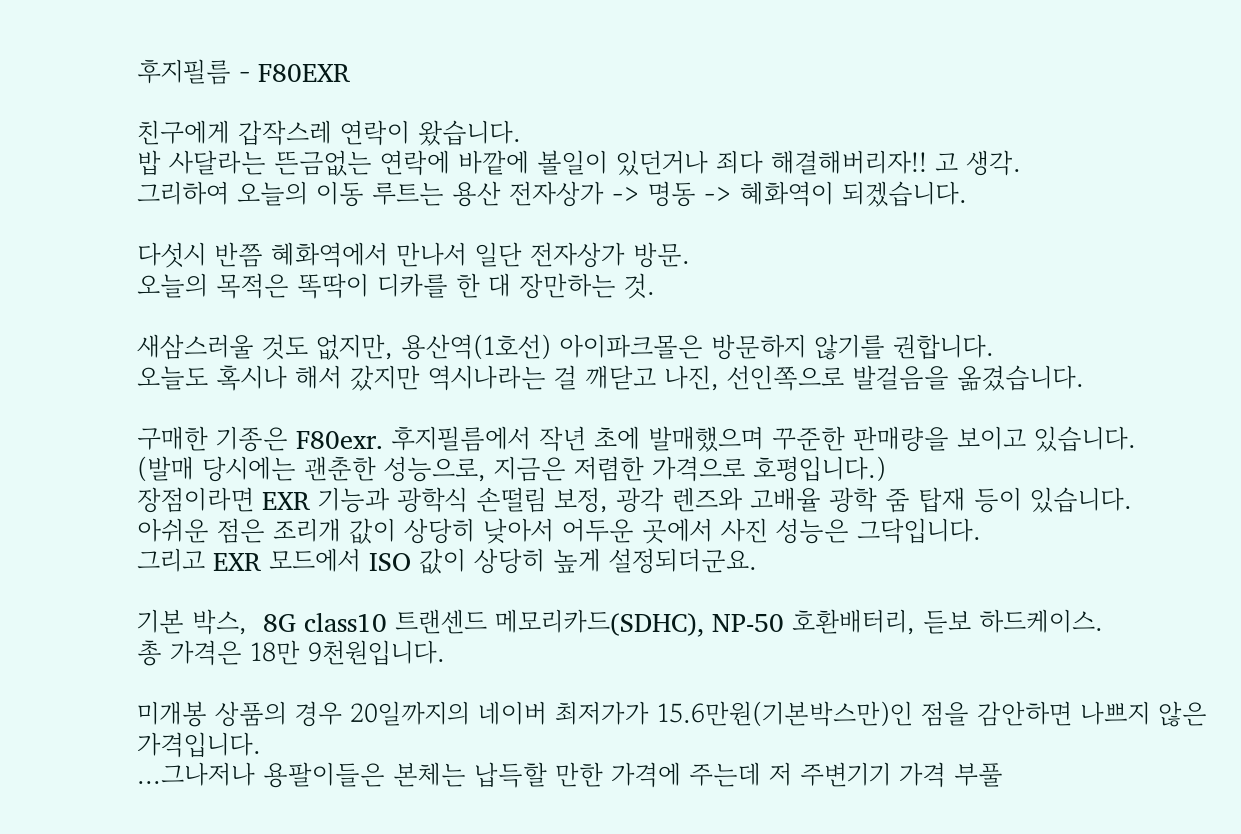후지필름 - F80EXR

친구에게 갑작스레 연락이 왔습니다.
밥 사달라는 뜬금없는 연락에 바깥에 볼일이 있던거나 죄다 해결해버리자!! 고 생각.
그리하여 오늘의 이동 루트는 용산 전자상가 -> 명동 -> 혜화역이 되겠습니다.

다섯시 반쯤 혜화역에서 만나서 일단 전자상가 방문.
오늘의 목적은 똑딱이 디카를 한 대 장만하는 것.

새삼스러울 것도 없지만, 용산역(1호선) 아이파크몰은 방문하지 않기를 권합니다.
오늘도 혹시나 해서 갔지만 역시나라는 걸 깨닫고 나진, 선인쪽으로 발걸음을 옮겼습니다.

구매한 기종은 F80exr. 후지필름에서 작년 초에 발매했으며 꾸준한 판매량을 보이고 있습니다.
(발매 당시에는 괜춘한 성능으로, 지금은 저렴한 가격으로 호평입니다.)
장점이라면 EXR 기능과 광학식 손떨림 보정, 광각 렌즈와 고배율 광학 줌 탑재 등이 있습니다.
아쉬운 점은 조리개 값이 상당히 낮아서 어두운 곳에서 사진 성능은 그닥입니다.
그리고 EXR 모드에서 ISO 값이 상당히 높게 설정되더군요.

기본 박스,  8G class10 트랜센드 메모리카드(SDHC), NP-50 호환배터리, 듣보 하드케이스.
총 가격은 18만 9천원입니다.

미개봉 상품의 경우 20일까지의 네이버 최저가가 15.6만원(기본박스만)인 점을 감안하면 나쁘지 않은 가격입니다.
...그나저나 용팔이들은 본체는 납득할 만한 가격에 주는데 저 주변기기 가격 부풀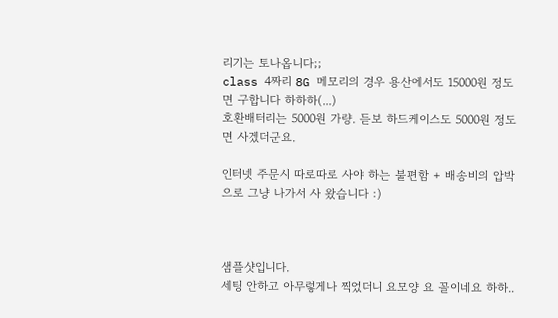리기는 토나옵니다;;
class 4짜리 8G 메모리의 경우 용산에서도 15000원 정도면 구합니다 하하하(...)
호환배터리는 5000원 가량. 듣보 하드케이스도 5000원 정도면 사겠더군요.

인터넷 주문시 따로따로 사야 하는 불편함 + 배송비의 압박으로 그냥 나가서 사 왔습니다 :)



샘플샷입니다.
세팅 안하고 아무렇게나 찍었더니 요모양 요 꼴이네요 하하..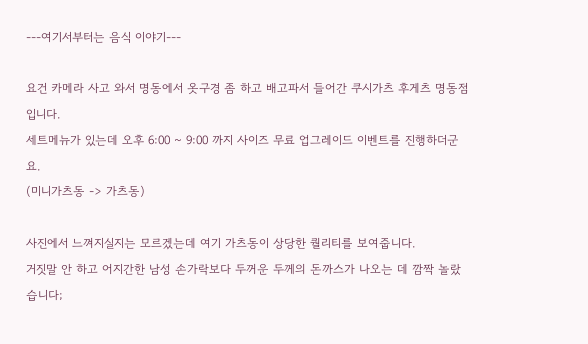---여기서부터는 음식 이야기---

요건 카메라 사고 와서 명동에서 옷구경 좀 하고 배고파서 들어간 쿠시가츠 후게츠 명동점입니다.
세트메뉴가 있는데 오후 6:00 ~ 9:00 까지 사이즈 무료 업그레이드 이벤트를 진행하더군요.
(미니가츠동 -> 가츠동)

사진에서 느껴지실지는 모르겠는데 여기 가츠동이 상당한 퀄리티를 보여줍니다.
거짓말 안 하고 어지간한 남성 손가락보다 두꺼운 두께의 돈까스가 나오는 데 깜짝 놀랐습니다;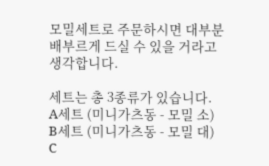모밀세트로 주문하시면 대부분 배부르게 드실 수 있을 거라고 생각합니다.

세트는 총 3종류가 있습니다.
A세트 (미니가츠동 - 모밀 소)
B세트 (미니가츠동 - 모밀 대)
C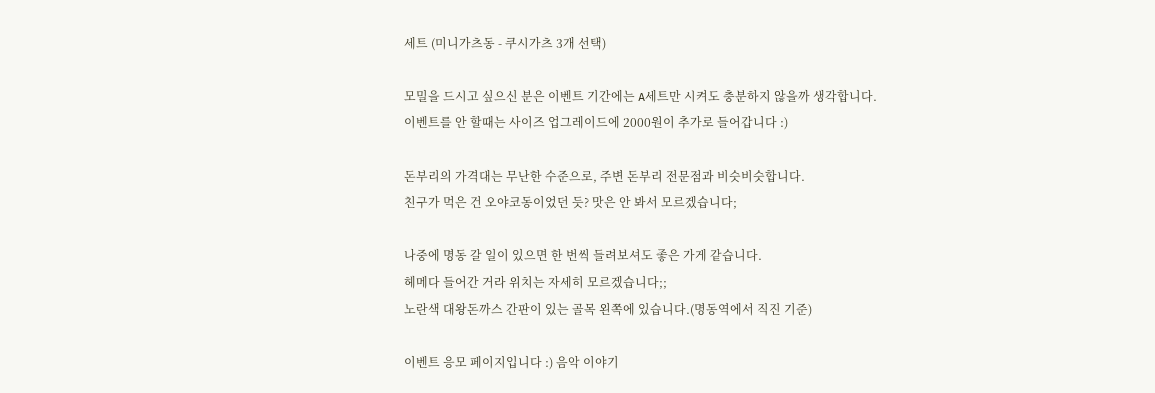세트 (미니가츠동 - 쿠시가츠 3개 선택)

모밀을 드시고 싶으신 분은 이벤트 기간에는 A세트만 시켜도 충분하지 않을까 생각합니다.
이벤트를 안 할때는 사이즈 업그레이드에 2000원이 추가로 들어갑니다 :)

돈부리의 가격대는 무난한 수준으로, 주변 돈부리 전문점과 비슷비슷합니다.
친구가 먹은 건 오야코동이었던 듯? 맛은 안 봐서 모르겠습니다;

나중에 명동 갈 일이 있으면 한 번씩 들려보셔도 좋은 가게 같습니다.
헤메다 들어간 거라 위치는 자세히 모르겠습니다;;
노란색 대왕돈까스 간판이 있는 골목 왼쪽에 있습니다.(명동역에서 직진 기준)

이벤트 응모 페이지입니다 :) 음악 이야기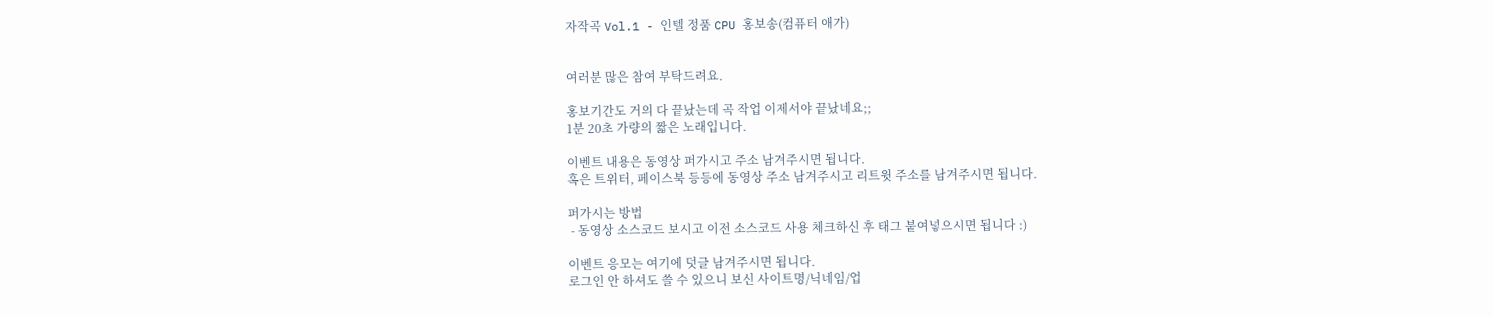자작곡 Vol.1 - 인텔 정품 CPU 홍보송(컴퓨터 애가)


여러분 많은 참여 부탁드려요.

홍보기간도 거의 다 끝났는데 곡 작업 이제서야 끝났네요;;
1분 20초 가량의 짧은 노래입니다.

이벤트 내용은 동영상 퍼가시고 주소 남겨주시면 됩니다.
혹은 트위터, 페이스북 등등에 동영상 주소 남겨주시고 리트윗 주소를 남겨주시면 됩니다.

퍼가시는 방법
 - 동영상 소스코드 보시고 이전 소스코드 사용 체크하신 후 태그 붙여넣으시면 됩니다 :)

이벤트 응모는 여기에 덧글 남겨주시면 됩니다.
로그인 안 하셔도 쓸 수 있으니 보신 사이트명/닉네임/업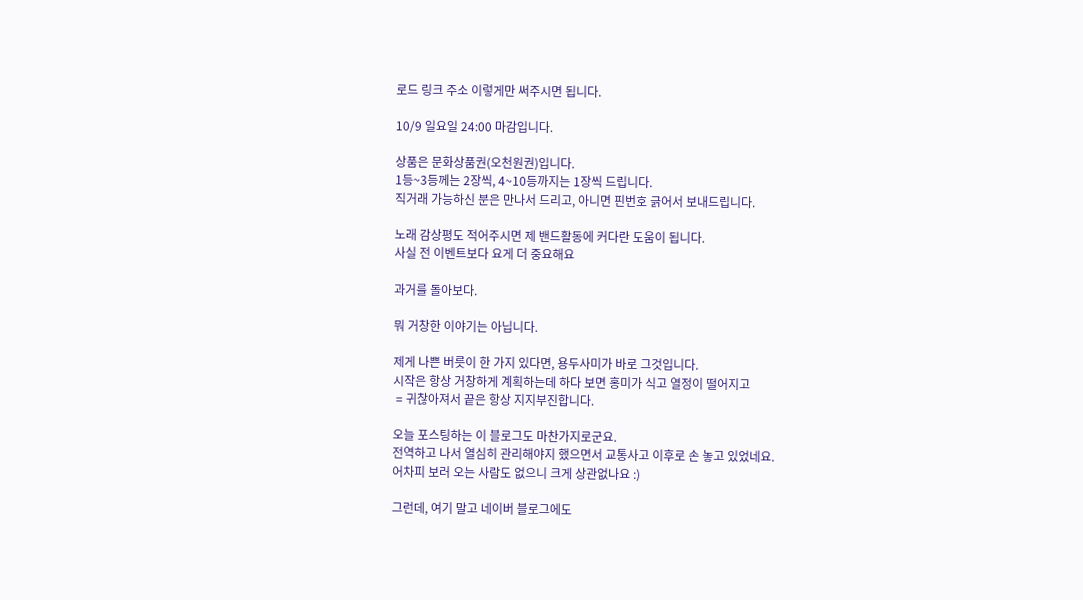로드 링크 주소 이렇게만 써주시면 됩니다.

10/9 일요일 24:00 마감입니다.

상품은 문화상품권(오천원권)입니다.
1등~3등께는 2장씩, 4~10등까지는 1장씩 드립니다.
직거래 가능하신 분은 만나서 드리고, 아니면 핀번호 긁어서 보내드립니다.

노래 감상평도 적어주시면 제 밴드활동에 커다란 도움이 됩니다.
사실 전 이벤트보다 요게 더 중요해요

과거를 돌아보다.

뭐 거창한 이야기는 아닙니다.

제게 나쁜 버릇이 한 가지 있다면, 용두사미가 바로 그것입니다.
시작은 항상 거창하게 계획하는데 하다 보면 홍미가 식고 열정이 떨어지고
 = 귀찮아져서 끝은 항상 지지부진합니다.

오늘 포스팅하는 이 블로그도 마찬가지로군요.
전역하고 나서 열심히 관리해야지 했으면서 교통사고 이후로 손 놓고 있었네요.
어차피 보러 오는 사람도 없으니 크게 상관없나요 :)

그런데, 여기 말고 네이버 블로그에도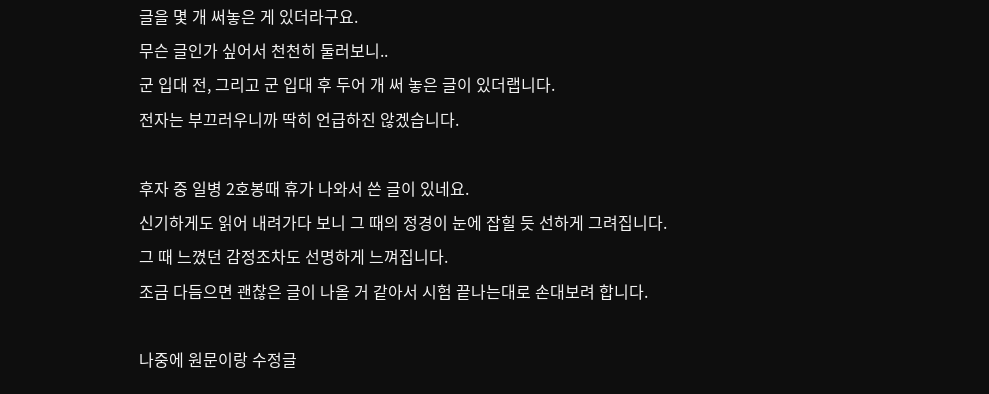글을 몇 개 써놓은 게 있더라구요.
무슨 글인가 싶어서 천천히 둘러보니..
군 입대 전, 그리고 군 입대 후 두어 개 써 놓은 글이 있더랩니다.
전자는 부끄러우니까 딱히 언급하진 않겠습니다.

후자 중 일병 2호봉때 휴가 나와서 쓴 글이 있네요.
신기하게도 읽어 내려가다 보니 그 때의 정경이 눈에 잡힐 듯 선하게 그려집니다.
그 때 느꼈던 감정조차도 선명하게 느껴집니다.
조금 다듬으면 괜찮은 글이 나올 거 같아서 시험 끝나는대로 손대보려 합니다.

나중에 원문이랑 수정글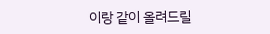이랑 같이 올려드릴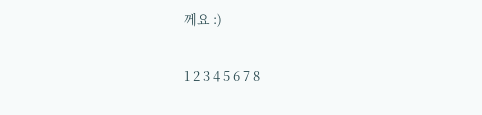께요 :)

1 2 3 4 5 6 7 8